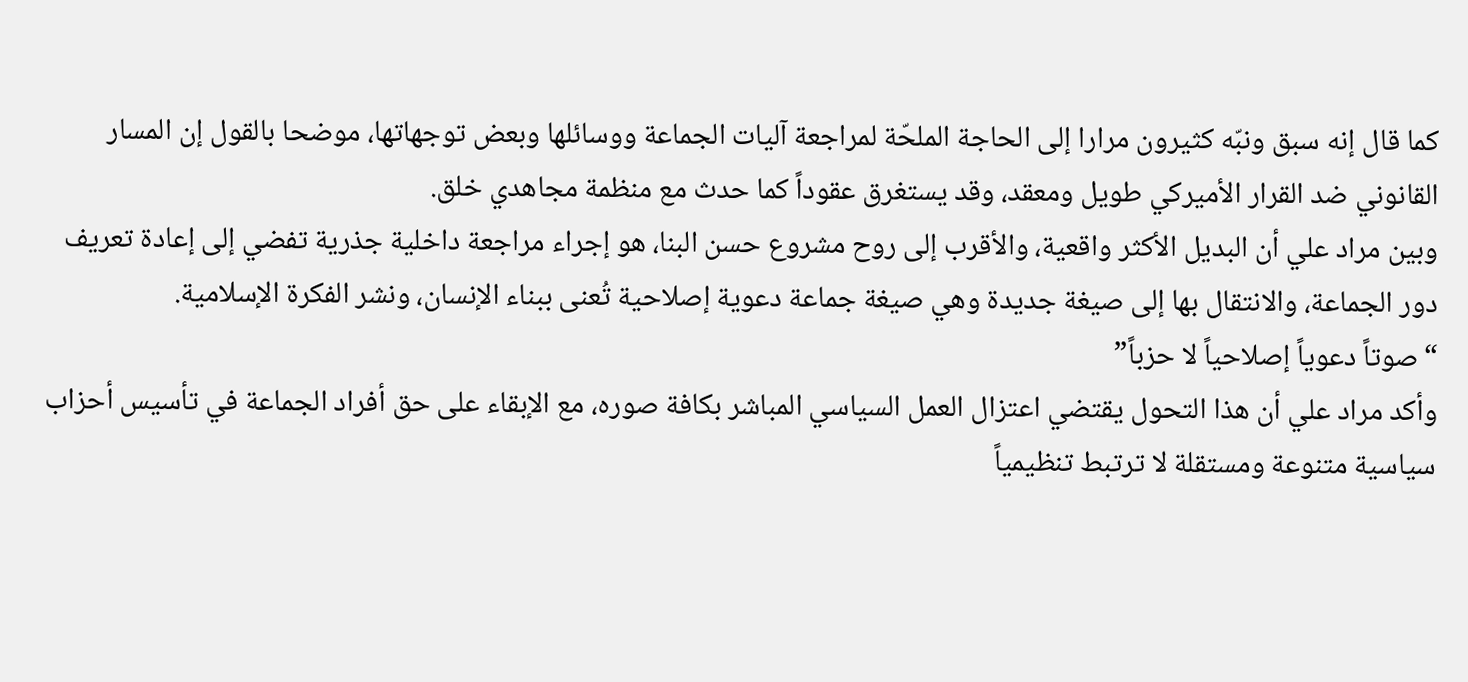كما قال إنه سبق ونبّه كثيرون مرارا إلى الحاجة الملحّة لمراجعة آليات الجماعة ووسائلها وبعض توجهاتها، موضحا بالقول إن المسار القانوني ضد القرار الأميركي طويل ومعقد، وقد يستغرق عقوداً كما حدث مع منظمة مجاهدي خلق.
وبين مراد علي أن البديل الأكثر واقعية، والأقرب إلى روح مشروع حسن البنا، هو إجراء مراجعة داخلية جذرية تفضي إلى إعادة تعريف دور الجماعة، والانتقال بها إلى صيغة جديدة وهي صيغة جماعة دعوية إصلاحية تُعنى ببناء الإنسان، ونشر الفكرة الإسلامية.
“صوتاً دعوياً إصلاحياً لا حزباً”
وأكد مراد علي أن هذا التحول يقتضي اعتزال العمل السياسي المباشر بكافة صوره، مع الإبقاء على حق أفراد الجماعة في تأسيس أحزاب سياسية متنوعة ومستقلة لا ترتبط تنظيمياً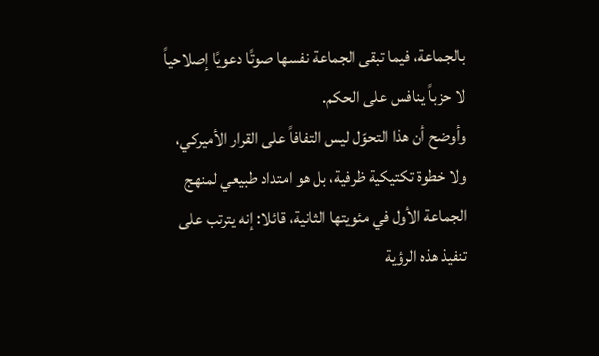بالجماعة، فيما تبقى الجماعة نفسها صوتًا دعويًا إصلاحياً لا حزباً ينافس على الحكم.
وأوضح أن هذا التحوّل ليس التفافاً على القرار الأميركي، ولا خطوة تكتيكية ظرفية، بل هو امتداد طبيعي لمنهج الجماعة الأول في مئويتها الثانية، قائلا: إنه يترتب على تنفيذ هذه الرؤية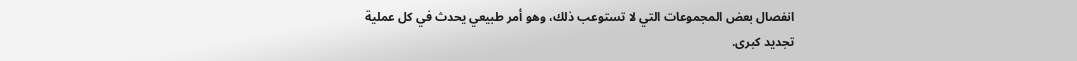انفصال بعض المجموعات التي لا تستوعب ذلك، وهو أمر طبيعي يحدث في كل عملية تجديد كبرى.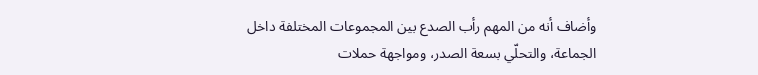وأضاف أنه من المهم رأب الصدع بين المجموعات المختلفة داخل الجماعة، والتحلّي بسعة الصدر، ومواجهة حملات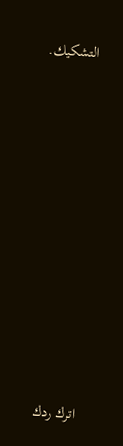التشكيك.











اترك ردك